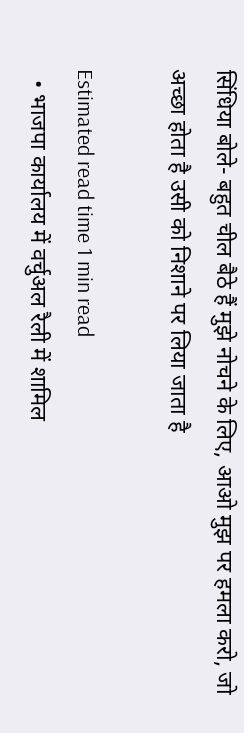सिंधिया बोले- बहुत चील बैठे हैं मुझे नोचने के लिए, आओ मुझ पर हमला करो, जो अच्छा होता है उसी को निशाने पर लिया जाता है

Estimated read time 1 min read
  • भाजपा कार्यालय में वर्चुअल रैली में शामिल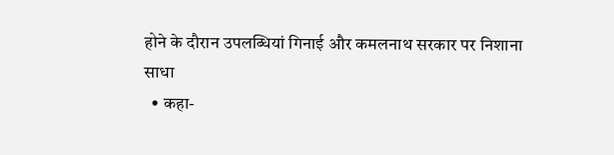होने के दौरान उपलब्धियां गिनाई और कमलनाथ सरकार पर निशाना साधा
  • कहा-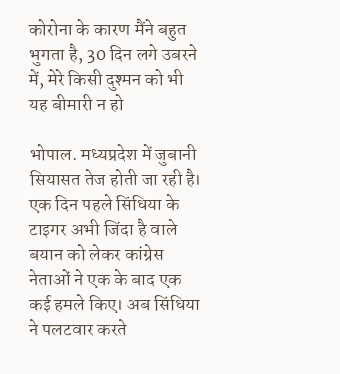कोरोना के कारण मैंने बहुत भुगता है, 30 दिन लगे उबरने में, मेरे किसी दुश्मन को भी यह बीमारी न हो

भोपाल. मध्यप्रदेश में जुबानी सियासत तेज होती जा रही है। एक दिन पहले सिंधिया के टाइगर अभी जिंदा है वाले बयान को लेकर कांग्रेस नेताओं ने एक के बाद एक कई हमले किए। अब सिंधिया ने पलटवार करते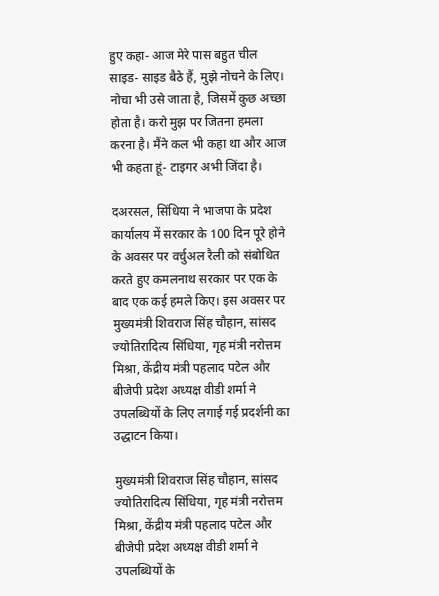हुए कहा- आज मेरे पास बहुत चील साइड- साइड बैठे हैं, मुझे नोचने के लिए। नोचा भी उसे जाता है, जिसमें कुछ अच्छा होता है। करो मुझ पर जितना हमला करना है। मैंने कल भी कहा था और आज भी कहता हूं- टाइगर अभी जिंदा है।

दअरसल, सिंधिया ने भाजपा के प्रदेश कार्यालय में सरकार के 100 दिन पूरे होने के अवसर पर वर्चुअल रैली को संबोधित करते हुए कमलनाथ सरकार पर एक के बाद एक कई हमले किए। इस अवसर पर मुख्यमंत्री शिवराज सिंह चौहान, सांसद ज्योतिरादित्य सिंधिया, गृह मंत्री नरोत्तम मिश्रा, केंद्रीय मंत्री पहलाद पटेल और बीजेपी प्रदेश अध्यक्ष वीडी शर्मा ने उपलब्धियों के लिए लगाई गई प्रदर्शनी का उद्धाटन किया।

मुख्यमंत्री शिवराज सिंह चौहान, सांसद ज्योतिरादित्य सिंधिया, गृह मंत्री नरोत्तम मिश्रा, केंद्रीय मंत्री पहलाद पटेल और बीजेपी प्रदेश अध्यक्ष वीडी शर्मा ने उपलब्धियों के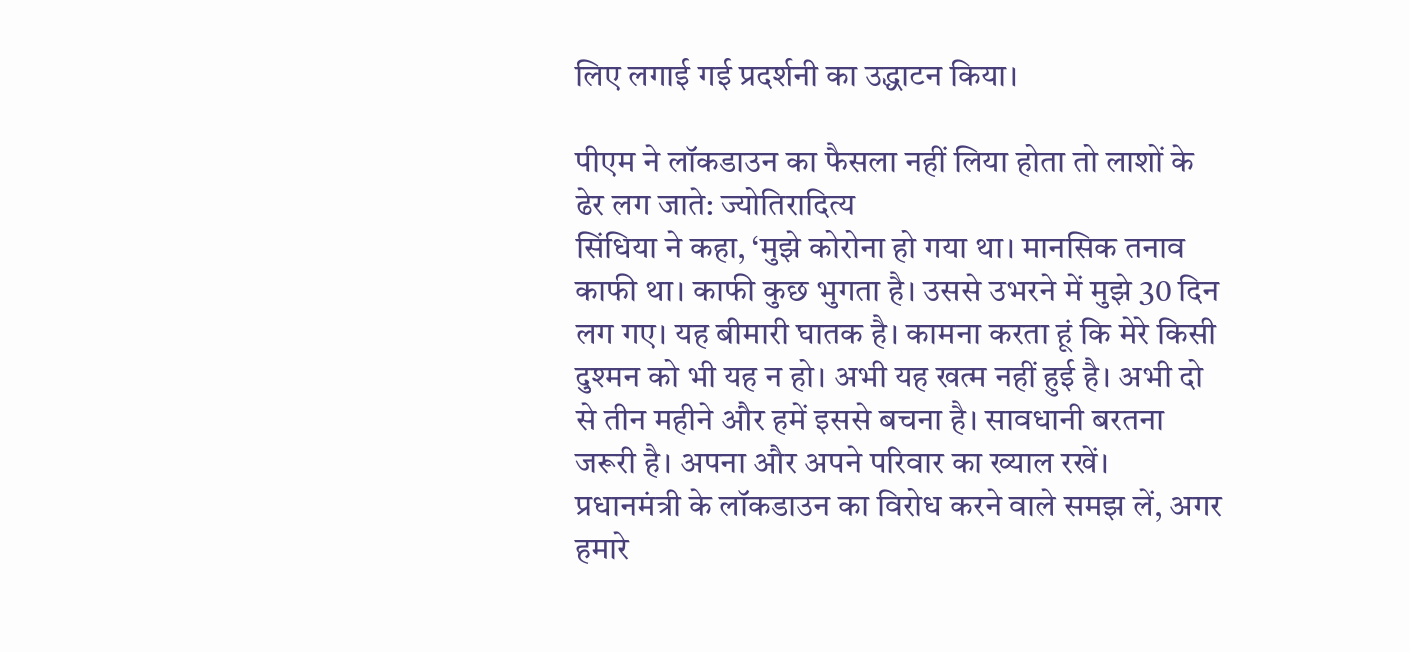लिए लगाई गई प्रदर्शनी का उद्धाटन किया।

पीएम ने लॉकडाउन का फैसला नहीं लिया होता तो लाशों के ढेर लग जाते: ज्योतिरादित्य
सिंधिया ने कहा, ‘मुझे कोरोना हो गया था। मानसिक तनाव काफी था। काफी कुछ भुगता है। उससे उभरने में मुझे 30 दिन लग गए। यह बीमारी घातक है। कामना करता हूं कि मेरे किसी दुश्मन को भी यह न हो। अभी यह खत्म नहीं हुई है। अभी दो से तीन महीने और हमें इससे बचना है। सावधानी बरतना जरूरी है। अपना और अपने परिवार का ख्याल रखें। प्रधानमंत्री के लॉकडाउन का विरोध करने वाले समझ लें, अगर हमारे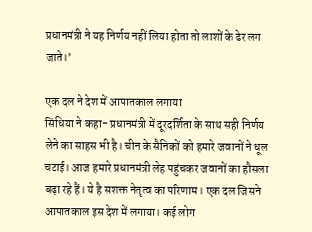प्रधानमंत्री ने यह निर्णय नहीं लिया होता तो लाशों के ढेर लग जाते।’

एक दल ने देश में आपातकाल लगाया
सिंधिया ने कहा- प्रधानमंत्री में दूरदर्शिता के साथ सही निर्णय लेने का साहस भी है। चीन के सैनिकों को हमारे जवानों ने धूल चटाई। आज हमारे प्रधानमंत्री लेह पहुंचकर जवानों का हौसला बढ़ा रहे हैं। ये है सशक्त नेतृत्व का परिणाम। एक दल जिसने आपातकाल इस देश में लगाया। कई लोग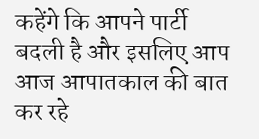कहेंगे कि आपने पार्टी बदली है और इसलिए आप आज आपातकाल की बात कर रहे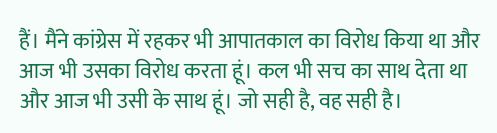हैं। मैंने कांग्रेस में रहकर भी आपातकाल का विरोध किया था और आज भी उसका विरोध करता हूं। कल भी सच का साथ देता था और आज भी उसी के साथ हूं। जो सही है, वह सही है।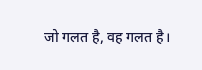जो गलत है, वह गलत है।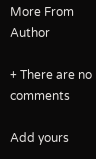More From Author

+ There are no comments

Add yours